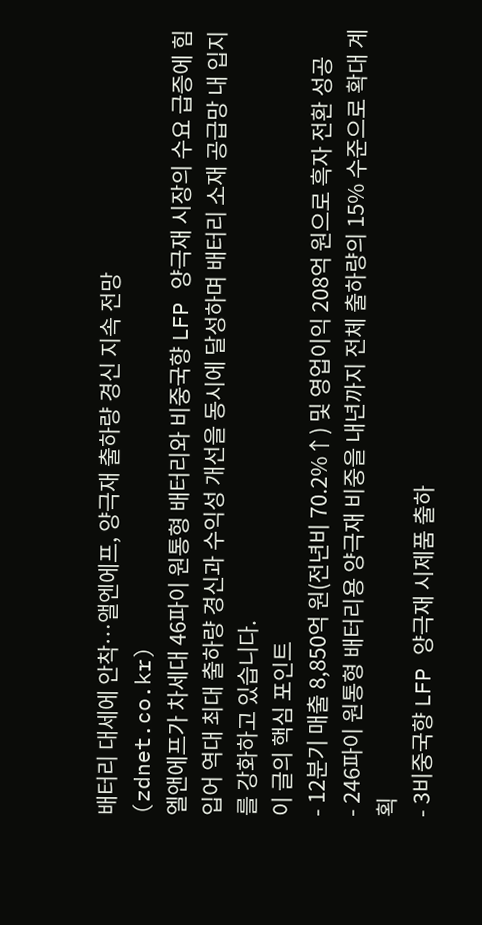배터리 대세에 안착…앨엔에프, 양극재 출하량 경신 지속 전망
(zdnet.co.kr)
엘앤에프가 차세대 46파이 원통형 배터리와 비중국향 LFP 양극재 시장의 수요 급증에 힘입어 역대 최대 출하량 경신과 수익성 개선을 동시에 달성하며 배터리 소재 공급망 내 입지를 강화하고 있습니다.
이 글의 핵심 포인트
- 12분기 매출 8,850억 원(전년비 70.2%↑) 및 영업이익 208억 원으로 흑자 전환 성공
- 246파이 원통형 배터리용 양극재 비중을 내년까지 전체 출하량의 15% 수준으로 확대 계획
- 3비중국향 LFP 양극재 시제품 출하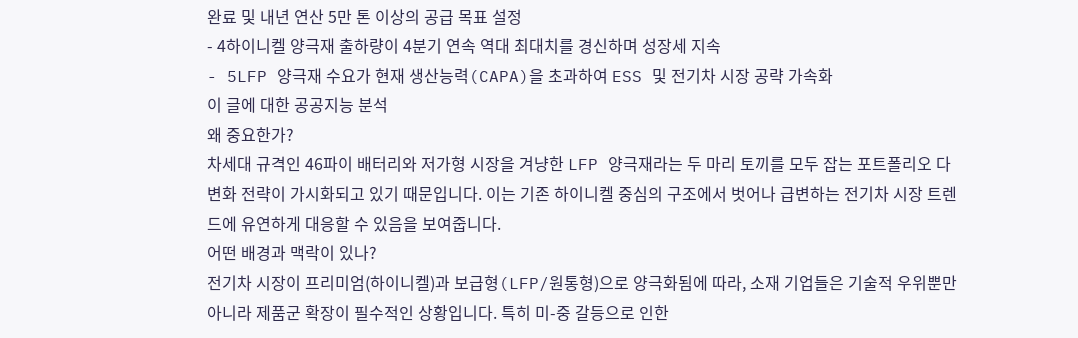완료 및 내년 연산 5만 톤 이상의 공급 목표 설정
- 4하이니켈 양극재 출하량이 4분기 연속 역대 최대치를 경신하며 성장세 지속
- 5LFP 양극재 수요가 현재 생산능력(CAPA)을 초과하여 ESS 및 전기차 시장 공략 가속화
이 글에 대한 공공지능 분석
왜 중요한가?
차세대 규격인 46파이 배터리와 저가형 시장을 겨냥한 LFP 양극재라는 두 마리 토끼를 모두 잡는 포트폴리오 다변화 전략이 가시화되고 있기 때문입니다. 이는 기존 하이니켈 중심의 구조에서 벗어나 급변하는 전기차 시장 트렌드에 유연하게 대응할 수 있음을 보여줍니다.
어떤 배경과 맥락이 있나?
전기차 시장이 프리미엄(하이니켈)과 보급형(LFP/원통형)으로 양극화됨에 따라, 소재 기업들은 기술적 우위뿐만 아니라 제품군 확장이 필수적인 상황입니다. 특히 미-중 갈등으로 인한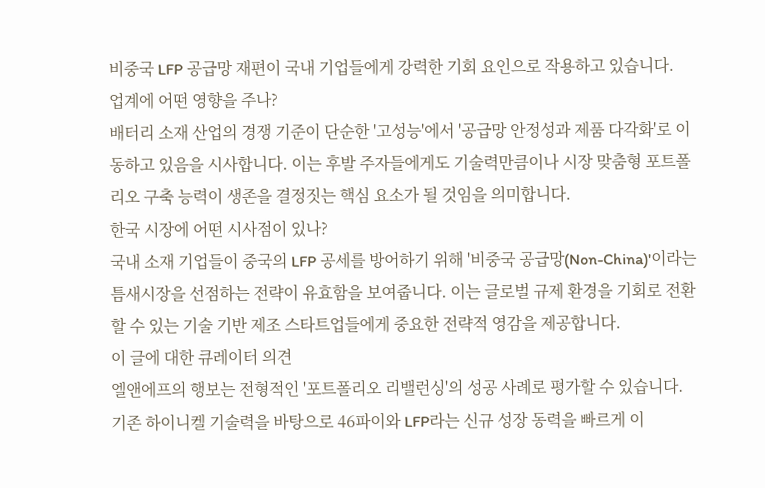비중국 LFP 공급망 재편이 국내 기업들에게 강력한 기회 요인으로 작용하고 있습니다.
업계에 어떤 영향을 주나?
배터리 소재 산업의 경쟁 기준이 단순한 '고성능'에서 '공급망 안정성과 제품 다각화'로 이동하고 있음을 시사합니다. 이는 후발 주자들에게도 기술력만큼이나 시장 맞춤형 포트폴리오 구축 능력이 생존을 결정짓는 핵심 요소가 될 것임을 의미합니다.
한국 시장에 어떤 시사점이 있나?
국내 소재 기업들이 중국의 LFP 공세를 방어하기 위해 '비중국 공급망(Non-China)'이라는 틈새시장을 선점하는 전략이 유효함을 보여줍니다. 이는 글로벌 규제 환경을 기회로 전환할 수 있는 기술 기반 제조 스타트업들에게 중요한 전략적 영감을 제공합니다.
이 글에 대한 큐레이터 의견
엘앤에프의 행보는 전형적인 '포트폴리오 리밸런싱'의 성공 사례로 평가할 수 있습니다. 기존 하이니켈 기술력을 바탕으로 46파이와 LFP라는 신규 성장 동력을 빠르게 이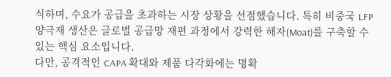식하며, 수요가 공급을 초과하는 시장 상황을 선점했습니다. 특히 비중국 LFP 양극재 생산은 글로벌 공급망 재편 과정에서 강력한 해자(Moat)를 구축할 수 있는 핵심 요소입니다.
다만, 공격적인 CAPA 확대와 제품 다각화에는 명확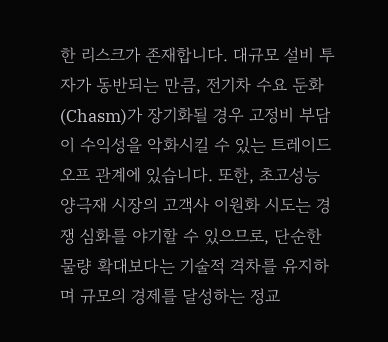한 리스크가 존재합니다. 대규모 설비 투자가 동반되는 만큼, 전기차 수요 둔화(Chasm)가 장기화될 경우 고정비 부담이 수익성을 악화시킬 수 있는 트레이드오프 관계에 있습니다. 또한, 초고성능 양극재 시장의 고객사 이원화 시도는 경쟁 심화를 야기할 수 있으므로, 단순한 물량 확대보다는 기술적 격차를 유지하며 규모의 경제를 달성하는 정교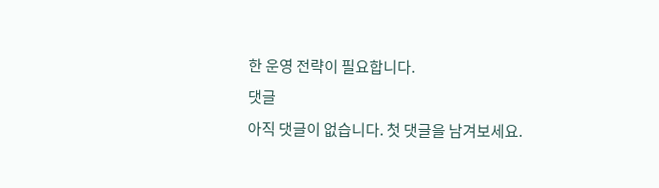한 운영 전략이 필요합니다.
댓글
아직 댓글이 없습니다. 첫 댓글을 남겨보세요.